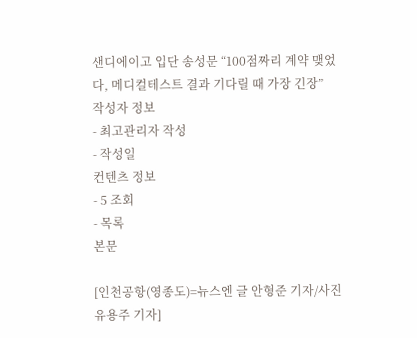샌디에이고 입단 송성문 “100점짜리 계약 맺었다, 메디컬테스트 결과 기다릴 때 가장 긴장”
작성자 정보
- 최고관리자 작성
- 작성일
컨텐츠 정보
- 5 조회
- 목록
본문

[인천공항(영종도)=뉴스엔 글 안형준 기자/사진 유용주 기자]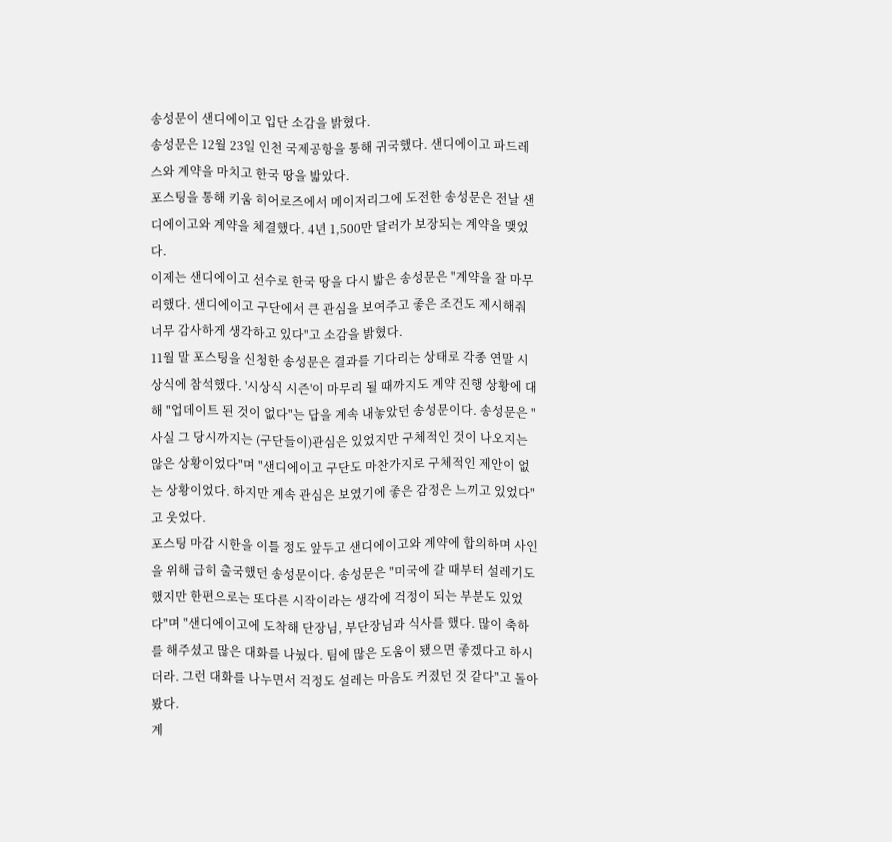송성문이 샌디에이고 입단 소감을 밝혔다.
송성문은 12월 23일 인천 국제공항을 통해 귀국했다. 샌디에이고 파드레스와 계약을 마치고 한국 땅을 밟았다.
포스팅을 통해 키움 히어로즈에서 메이저리그에 도전한 송성문은 전날 샌디에이고와 계약을 체결했다. 4년 1,500만 달러가 보장되는 계약을 맺었다.
이제는 샌디에이고 선수로 한국 땅을 다시 밟은 송성문은 "계약을 잘 마무리했다. 샌디에이고 구단에서 큰 관심을 보여주고 좋은 조건도 제시해줘 너무 감사하게 생각하고 있다"고 소감을 밝혔다.
11월 말 포스팅을 신청한 송성문은 결과를 기다리는 상태로 각종 연말 시상식에 참석했다. '시상식 시즌'이 마무리 될 때까지도 계약 진행 상황에 대해 "업데이트 된 것이 없다"는 답을 계속 내놓았던 송성문이다. 송성문은 "사실 그 당시까지는 (구단들이)관심은 있었지만 구체적인 것이 나오지는 않은 상황이었다"며 "샌디에이고 구단도 마찬가지로 구체적인 제안이 없는 상황이었다. 하지만 계속 관심은 보였기에 좋은 감정은 느끼고 있었다"고 웃었다.
포스팅 마감 시한을 이틀 정도 앞두고 샌디에이고와 계약에 합의하며 사인을 위해 급히 출국했던 송성문이다. 송성문은 "미국에 갈 때부터 설레기도 했지만 한편으로는 또다른 시작이라는 생각에 걱정이 되는 부분도 있었다"며 "샌디에이고에 도착해 단장님, 부단장님과 식사를 했다. 많이 축하를 해주셨고 많은 대화를 나눴다. 팀에 많은 도움이 됐으면 좋겠다고 하시더라. 그런 대화를 나누면서 걱정도 설레는 마음도 커졌던 것 같다"고 돌아봤다.
계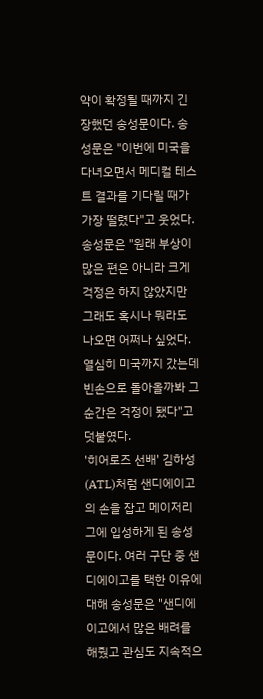약이 확정될 때까지 긴장했던 송성문이다. 송성문은 "이번에 미국을 다녀오면서 메디컬 테스트 결과를 기다릴 때가 가장 떨렸다"고 웃었다. 송성문은 "원래 부상이 많은 편은 아니라 크게 걱정은 하지 않았지만 그래도 혹시나 뭐라도 나오면 어쩌나 싶었다. 열심히 미국까지 갔는데 빈손으로 돌아올까봐 그 순간은 걱정이 됐다"고 덧붙였다.
'히어로즈 선배' 김하성(ATL)처럼 샌디에이고의 손을 잡고 메이저리그에 입성하게 된 송성문이다. 여러 구단 중 샌디에이고를 택한 이유에 대해 송성문은 "샌디에이고에서 많은 배려를 해줬고 관심도 지속적으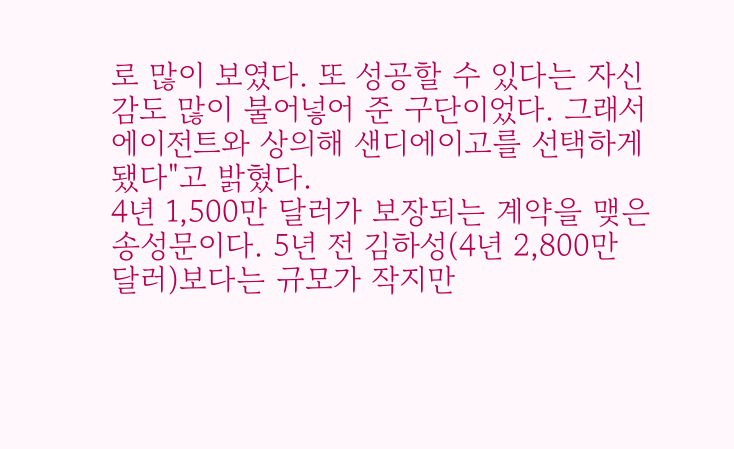로 많이 보였다. 또 성공할 수 있다는 자신감도 많이 불어넣어 준 구단이었다. 그래서 에이전트와 상의해 샌디에이고를 선택하게 됐다"고 밝혔다.
4년 1,500만 달러가 보장되는 계약을 맺은 송성문이다. 5년 전 김하성(4년 2,800만 달러)보다는 규모가 작지만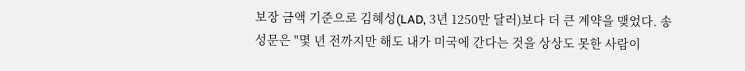보장 금액 기준으로 김혜성(LAD, 3년 1250만 달러)보다 더 큰 계약을 맺었다. 송성문은 "몇 년 전까지만 해도 내가 미국에 간다는 것을 상상도 못한 사람이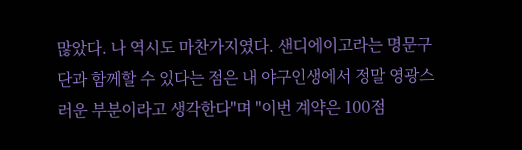많았다. 나 역시도 마찬가지였다. 샌디에이고라는 명문구단과 함께할 수 있다는 점은 내 야구인생에서 정말 영광스러운 부분이라고 생각한다"며 "이번 계약은 100점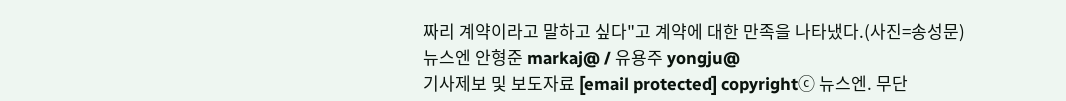짜리 계약이라고 말하고 싶다"고 계약에 대한 만족을 나타냈다.(사진=송성문)
뉴스엔 안형준 markaj@ / 유용주 yongju@
기사제보 및 보도자료 [email protected] copyrightⓒ 뉴스엔. 무단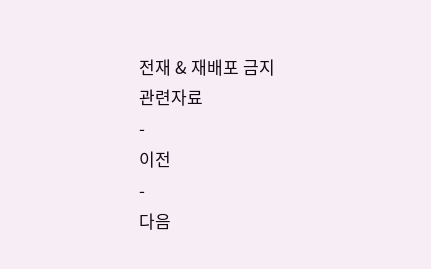전재 & 재배포 금지
관련자료
-
이전
-
다음